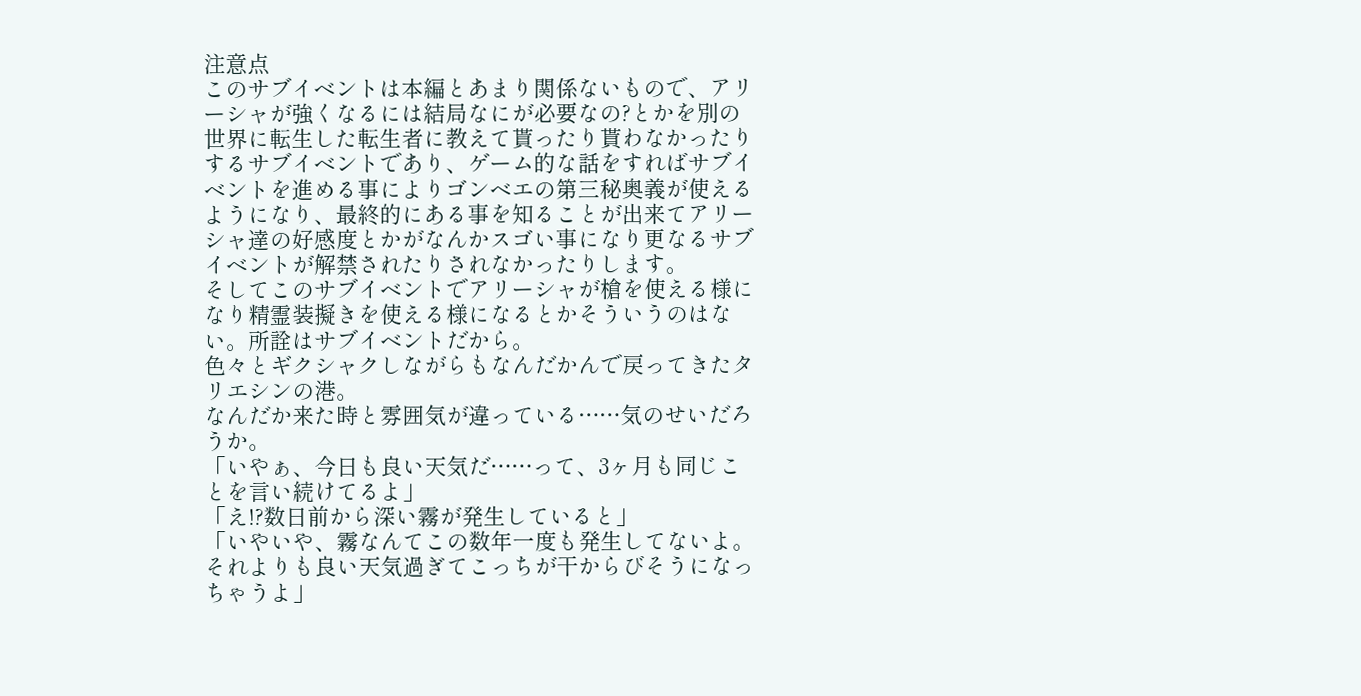注意点
このサブイベントは本編とあまり関係ないもので、アリーシャが強くなるには結局なにが必要なの?とかを別の世界に転生した転生者に教えて貰ったり貰わなかったりするサブイベントであり、ゲーム的な話をすればサブイベントを進める事によりゴンベエの第三秘奥義が使えるようになり、最終的にある事を知ることが出来てアリーシャ達の好感度とかがなんかスゴい事になり更なるサブイベントが解禁されたりされなかったりします。
そしてこのサブイベントでアリーシャが槍を使える様になり精霊装擬きを使える様になるとかそういうのはない。所詮はサブイベントだから。
色々とギクシャクしながらもなんだかんで戻ってきたタリエシンの港。
なんだか来た時と雰囲気が違っている……気のせいだろうか。
「いやぁ、今日も良い天気だ……って、3ヶ月も同じことを言い続けてるよ」
「え!?数日前から深い霧が発生していると」
「いやいや、霧なんてこの数年一度も発生してないよ。それよりも良い天気過ぎてこっちが干からびそうになっちゃうよ」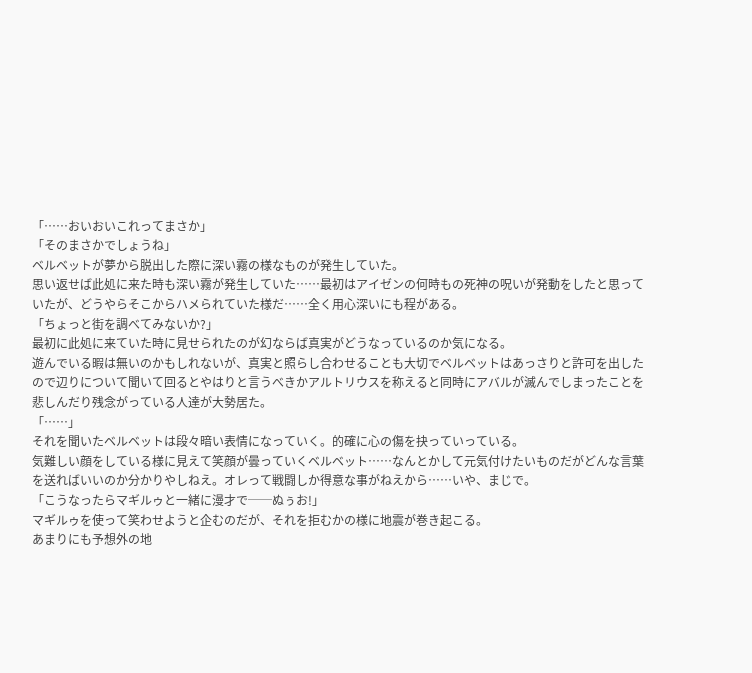「……おいおいこれってまさか」
「そのまさかでしょうね」
ベルベットが夢から脱出した際に深い霧の様なものが発生していた。
思い返せば此処に来た時も深い霧が発生していた……最初はアイゼンの何時もの死神の呪いが発動をしたと思っていたが、どうやらそこからハメられていた様だ……全く用心深いにも程がある。
「ちょっと街を調べてみないか?」
最初に此処に来ていた時に見せられたのが幻ならば真実がどうなっているのか気になる。
遊んでいる暇は無いのかもしれないが、真実と照らし合わせることも大切でベルベットはあっさりと許可を出したので辺りについて聞いて回るとやはりと言うべきかアルトリウスを称えると同時にアバルが滅んでしまったことを悲しんだり残念がっている人達が大勢居た。
「……」
それを聞いたベルベットは段々暗い表情になっていく。的確に心の傷を抉っていっている。
気難しい顔をしている様に見えて笑顔が曇っていくベルベット……なんとかして元気付けたいものだがどんな言葉を送ればいいのか分かりやしねえ。オレって戦闘しか得意な事がねえから……いや、まじで。
「こうなったらマギルゥと一緒に漫才で──ぬぅお!」
マギルゥを使って笑わせようと企むのだが、それを拒むかの様に地震が巻き起こる。
あまりにも予想外の地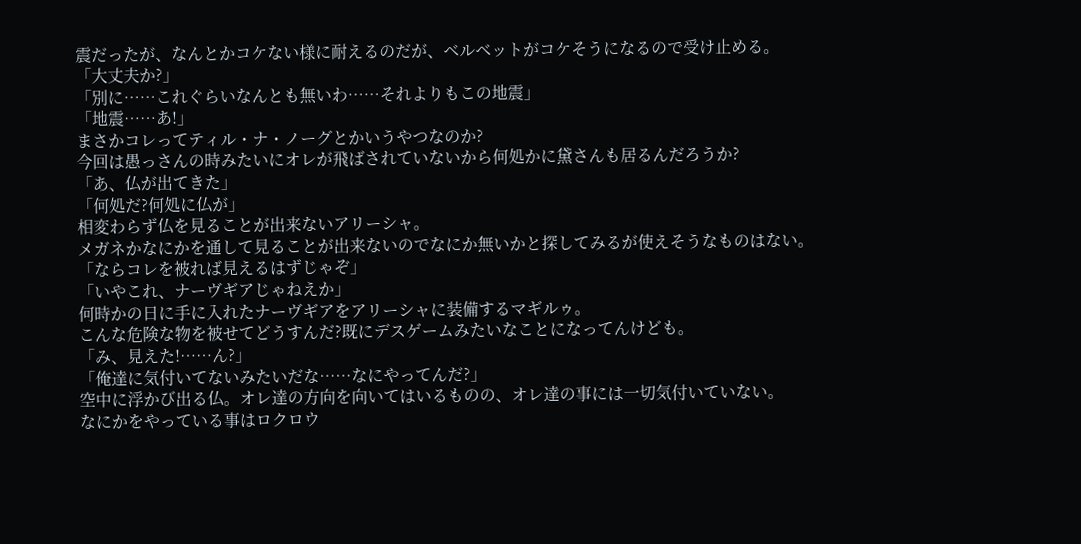震だったが、なんとかコケない様に耐えるのだが、ベルベットがコケそうになるので受け止める。
「大丈夫か?」
「別に……これぐらいなんとも無いわ……それよりもこの地震」
「地震……あ!」
まさかコレってティル・ナ・ノーグとかいうやつなのか?
今回は愚っさんの時みたいにオレが飛ばされていないから何処かに黛さんも居るんだろうか?
「あ、仏が出てきた」
「何処だ?何処に仏が」
相変わらず仏を見ることが出来ないアリーシャ。
メガネかなにかを通して見ることが出来ないのでなにか無いかと探してみるが使えそうなものはない。
「ならコレを被れば見えるはずじゃぞ」
「いやこれ、ナーヴギアじゃねえか」
何時かの日に手に入れたナーヴギアをアリーシャに装備するマギルゥ。
こんな危険な物を被せてどうすんだ?既にデスゲームみたいなことになってんけども。
「み、見えた!……ん?」
「俺達に気付いてないみたいだな……なにやってんだ?」
空中に浮かび出る仏。オレ達の方向を向いてはいるものの、オレ達の事には一切気付いていない。
なにかをやっている事はロクロウ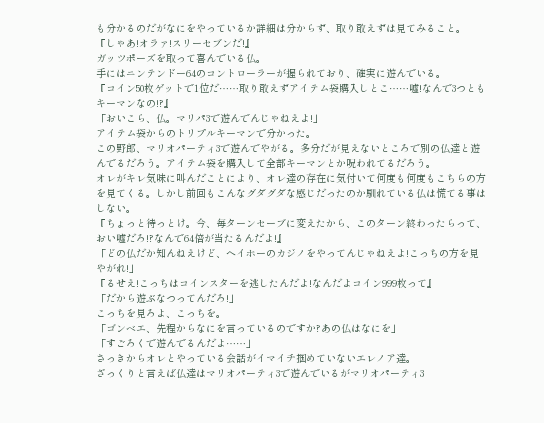も分かるのだがなにをやっているか詳細は分からず、取り敢えずは見てみること。
『しゃあ!オラァ!スリーセブンだ!』
ガッツポーズを取って喜んでいる仏。
手にはニンテンドー64のコントローラーが握られており、確実に遊んでいる。
『コイン50枚ゲットで1位だ……取り敢えずアイテム袋購入しとこ……嘘!なんで3つともキーマンなの!?』
「おいこら、仏。マリパ3で遊んでんじゃねえよ!」
アイテム袋からのトリプルキーマンで分かった。
この野郎、マリオパーティ3で遊んでやがる。多分だが見えないところで別の仏達と遊んでるだろう。アイテム袋を購入して全部キーマンとか呪われてるだろう。
オレがキレ気味に叫んだことにより、オレ達の存在に気付いて何度も何度もこちらの方を見てくる。しかし前回もこんなグダグダな感じだったのか馴れている仏は慌てる事はしない。
『ちょっと待っとけ。今、毎ターンセーブに変えたから、このターン終わったらって、おい嘘だろ!?なんで64倍が当たるんだよ!』
「どの仏だか知んねえけど、ヘイホーのカジノをやってんじゃねえよ!こっちの方を見やがれ!」
『るせえ!こっちはコインスターを逃したんだよ!なんだよコイン999枚って』
「だから遊ぶなつってんだろ!」
こっちを見ろよ、こっちを。
「ゴンベエ、先程からなにを言っているのですか?あの仏はなにを」
「すごろくで遊んでるんだよ……」
さっきからオレとやっている会話がイマイチ掴めていないエレノア達。
ざっくりと言えば仏達はマリオパーティ3で遊んでいるがマリオパーティ3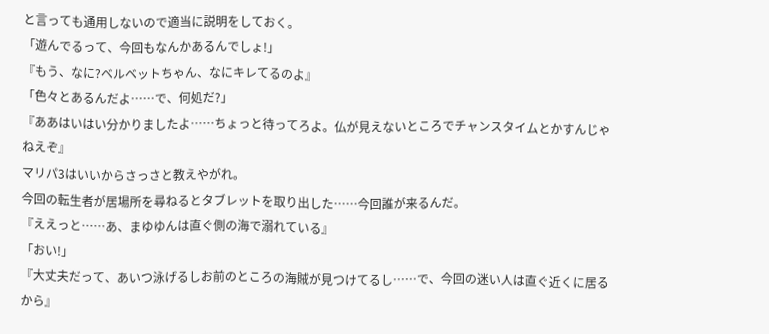と言っても通用しないので適当に説明をしておく。
「遊んでるって、今回もなんかあるんでしょ!」
『もう、なに?ベルベットちゃん、なにキレてるのよ』
「色々とあるんだよ……で、何処だ?」
『ああはいはい分かりましたよ……ちょっと待ってろよ。仏が見えないところでチャンスタイムとかすんじゃねえぞ』
マリパ3はいいからさっさと教えやがれ。
今回の転生者が居場所を尋ねるとタブレットを取り出した……今回誰が来るんだ。
『ええっと……あ、まゆゆんは直ぐ側の海で溺れている』
「おい!」
『大丈夫だって、あいつ泳げるしお前のところの海賊が見つけてるし……で、今回の迷い人は直ぐ近くに居るから』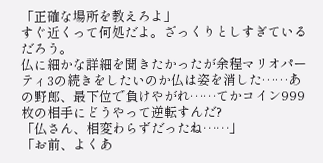「正確な場所を教えろよ」
すぐ近くって何処だよ。ざっくりとしすぎているだろう。
仏に細かな詳細を聞きたかったが余程マリオパーティ3の続きをしたいのか仏は姿を消した……あの野郎、最下位で負けやがれ……てかコイン999枚の相手にどうやって逆転すんだ?
「仏さん、相変わらずだったね……」
「お前、よくあ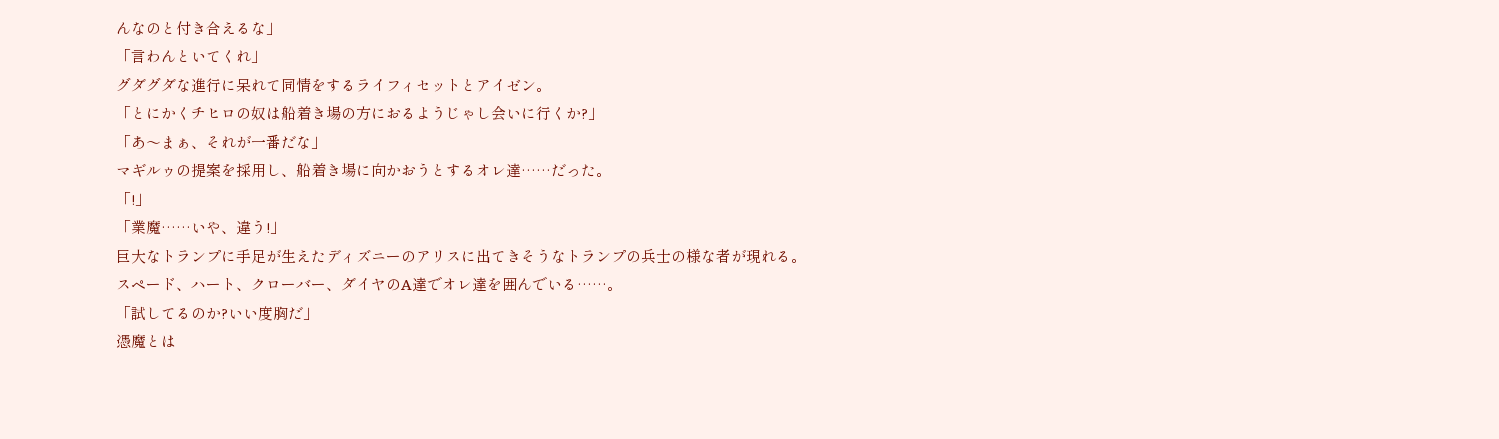んなのと付き合えるな」
「言わんといてくれ」
グダグダな進行に呆れて同情をするライフィセットとアイゼン。
「とにかくチヒロの奴は船着き場の方におるようじゃし会いに行くか?」
「あ〜まぁ、それが一番だな」
マギルゥの提案を採用し、船着き場に向かおうとするオレ達……だった。
「!」
「業魔……いや、違う!」
巨大なトランプに手足が生えたディズニーのアリスに出てきそうなトランプの兵士の様な者が現れる。
スペード、ハート、クローバー、ダイヤのA達でオレ達を囲んでいる……。
「試してるのか?いい度胸だ」
憑魔とは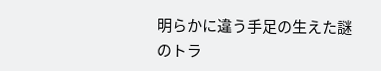明らかに違う手足の生えた謎のトラ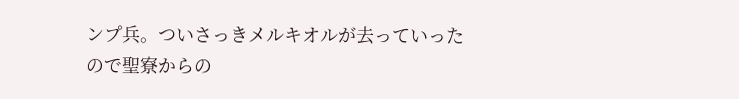ンプ兵。ついさっきメルキオルが去っていったので聖寮からの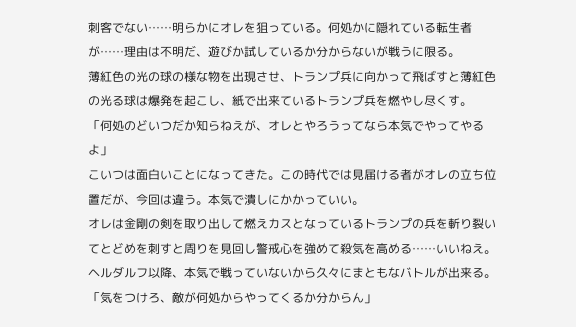刺客でない……明らかにオレを狙っている。何処かに隠れている転生者が……理由は不明だ、遊びか試しているか分からないが戦うに限る。
薄紅色の光の球の様な物を出現させ、トランプ兵に向かって飛ばすと薄紅色の光る球は爆発を起こし、紙で出来ているトランプ兵を燃やし尽くす。
「何処のどいつだか知らねえが、オレとやろうってなら本気でやってやるよ」
こいつは面白いことになってきた。この時代では見届ける者がオレの立ち位置だが、今回は違う。本気で潰しにかかっていい。
オレは金剛の剣を取り出して燃えカスとなっているトランプの兵を斬り裂いてとどめを刺すと周りを見回し警戒心を強めて殺気を高める……いいねえ。ヘルダルフ以降、本気で戦っていないから久々にまともなバトルが出来る。
「気をつけろ、敵が何処からやってくるか分からん」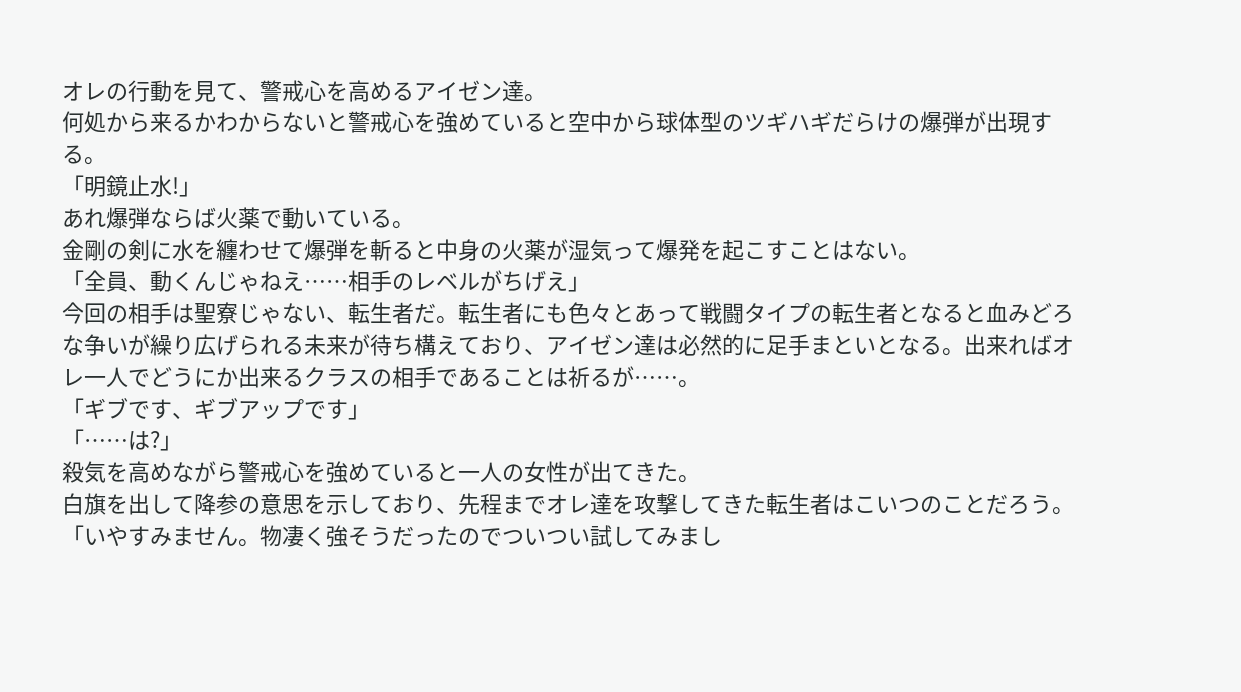オレの行動を見て、警戒心を高めるアイゼン達。
何処から来るかわからないと警戒心を強めていると空中から球体型のツギハギだらけの爆弾が出現する。
「明鏡止水!」
あれ爆弾ならば火薬で動いている。
金剛の剣に水を纏わせて爆弾を斬ると中身の火薬が湿気って爆発を起こすことはない。
「全員、動くんじゃねえ……相手のレベルがちげえ」
今回の相手は聖寮じゃない、転生者だ。転生者にも色々とあって戦闘タイプの転生者となると血みどろな争いが繰り広げられる未来が待ち構えており、アイゼン達は必然的に足手まといとなる。出来ればオレ一人でどうにか出来るクラスの相手であることは祈るが……。
「ギブです、ギブアップです」
「……は?」
殺気を高めながら警戒心を強めていると一人の女性が出てきた。
白旗を出して降参の意思を示しており、先程までオレ達を攻撃してきた転生者はこいつのことだろう。
「いやすみません。物凄く強そうだったのでついつい試してみまし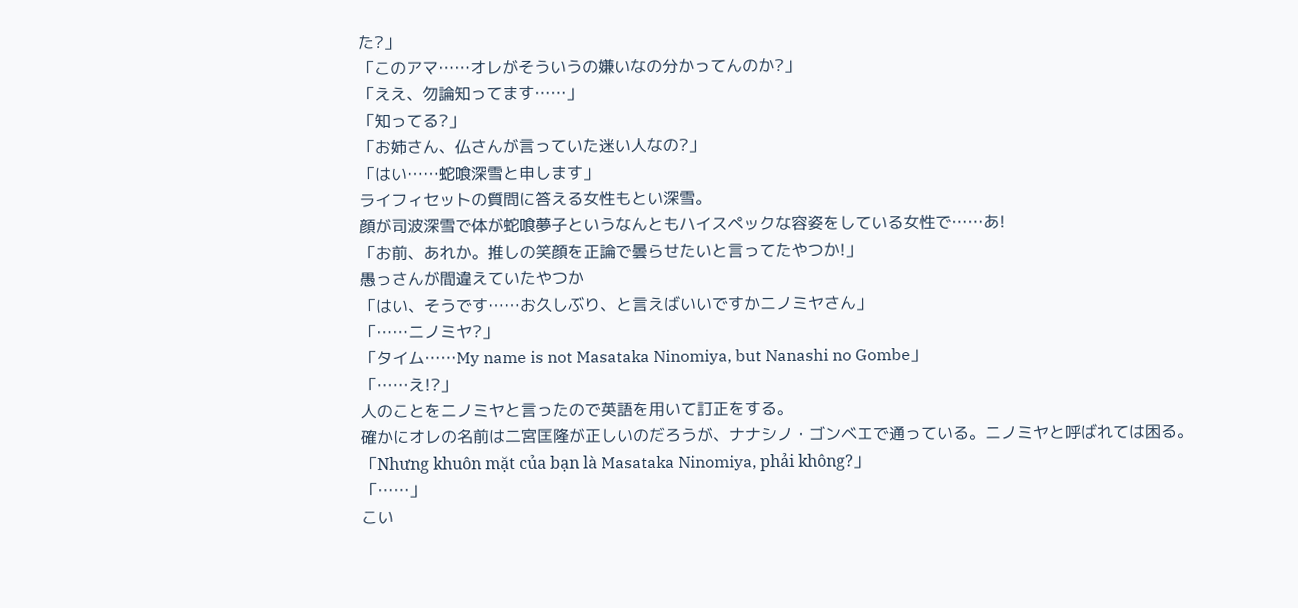た?」
「このアマ……オレがそういうの嫌いなの分かってんのか?」
「ええ、勿論知ってます……」
「知ってる?」
「お姉さん、仏さんが言っていた迷い人なの?」
「はい……蛇喰深雪と申します」
ライフィセットの質問に答える女性もとい深雪。
顔が司波深雪で体が蛇喰夢子というなんともハイスペックな容姿をしている女性で……あ!
「お前、あれか。推しの笑顔を正論で曇らせたいと言ってたやつか!」
愚っさんが間違えていたやつか
「はい、そうです……お久しぶり、と言えばいいですかニノミヤさん」
「……ニノミヤ?」
「タイム……My name is not Masataka Ninomiya, but Nanashi no Gombe」
「……え!?」
人のことをニノミヤと言ったので英語を用いて訂正をする。
確かにオレの名前は二宮匡隆が正しいのだろうが、ナナシノ・ゴンベエで通っている。ニノミヤと呼ばれては困る。
「Nhưng khuôn mặt của bạn là Masataka Ninomiya, phải không?」
「……」
こい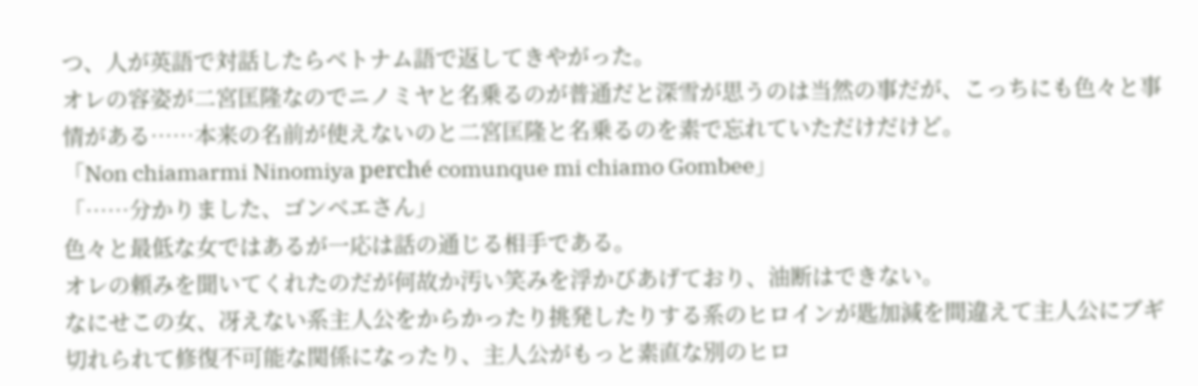つ、人が英語で対話したらベトナム語で返してきやがった。
オレの容姿が二宮匡隆なのでニノミヤと名乗るのが普通だと深雪が思うのは当然の事だが、こっちにも色々と事情がある……本来の名前が使えないのと二宮匡隆と名乗るのを素で忘れていただけだけど。
「Non chiamarmi Ninomiya perché comunque mi chiamo Gombee」
「……分かりました、ゴンベエさん」
色々と最低な女ではあるが一応は話の通じる相手である。
オレの頼みを聞いてくれたのだが何故か汚い笑みを浮かびあげており、油断はできない。
なにせこの女、冴えない系主人公をからかったり挑発したりする系のヒロインが匙加減を間違えて主人公にブギ切れられて修復不可能な関係になったり、主人公がもっと素直な別のヒロ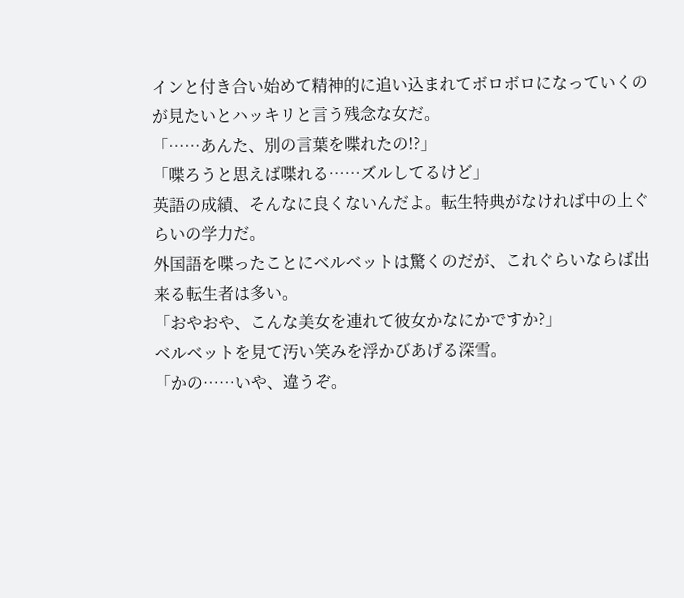インと付き合い始めて精神的に追い込まれてボロボロになっていくのが見たいとハッキリと言う残念な女だ。
「……あんた、別の言葉を喋れたの!?」
「喋ろうと思えば喋れる……ズルしてるけど」
英語の成績、そんなに良くないんだよ。転生特典がなければ中の上ぐらいの学力だ。
外国語を喋ったことにベルベットは驚くのだが、これぐらいならば出来る転生者は多い。
「おやおや、こんな美女を連れて彼女かなにかですか?」
ベルベットを見て汚い笑みを浮かびあげる深雪。
「かの……いや、違うぞ。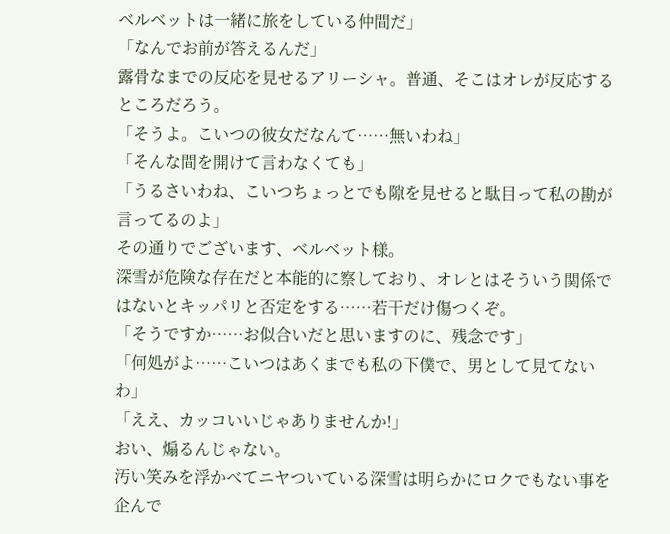ベルベットは一緒に旅をしている仲間だ」
「なんでお前が答えるんだ」
露骨なまでの反応を見せるアリーシャ。普通、そこはオレが反応するところだろう。
「そうよ。こいつの彼女だなんて……無いわね」
「そんな間を開けて言わなくても」
「うるさいわね、こいつちょっとでも隙を見せると駄目って私の勘が言ってるのよ」
その通りでございます、ベルベット様。
深雪が危険な存在だと本能的に察しており、オレとはそういう関係ではないとキッパリと否定をする……若干だけ傷つくぞ。
「そうですか……お似合いだと思いますのに、残念です」
「何処がよ……こいつはあくまでも私の下僕で、男として見てないわ」
「ええ、カッコいいじゃありませんか!」
おい、煽るんじゃない。
汚い笑みを浮かべてニヤついている深雪は明らかにロクでもない事を企んで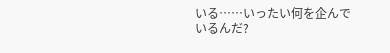いる……いったい何を企んでいるんだ?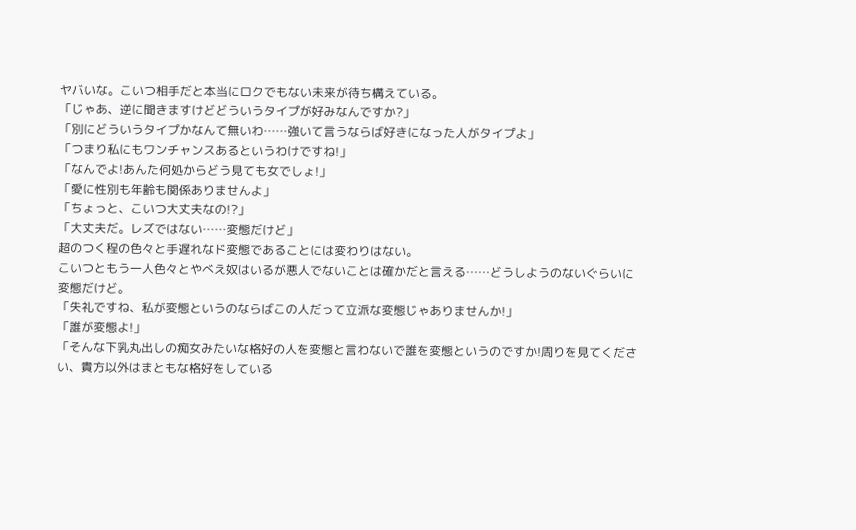ヤバいな。こいつ相手だと本当にロクでもない未来が待ち構えている。
「じゃあ、逆に聞きますけどどういうタイプが好みなんですか?」
「別にどういうタイプかなんて無いわ……強いて言うならば好きになった人がタイプよ」
「つまり私にもワンチャンスあるというわけですね!」
「なんでよ!あんた何処からどう見ても女でしょ!」
「愛に性別も年齢も関係ありませんよ」
「ちょっと、こいつ大丈夫なの!?」
「大丈夫だ。レズではない……変態だけど」
超のつく程の色々と手遅れなド変態であることには変わりはない。
こいつともう一人色々とやべえ奴はいるが悪人でないことは確かだと言える……どうしようのないぐらいに変態だけど。
「失礼ですね、私が変態というのならばこの人だって立派な変態じゃありませんか!」
「誰が変態よ!」
「そんな下乳丸出しの痴女みたいな格好の人を変態と言わないで誰を変態というのですか!周りを見てください、貴方以外はまともな格好をしている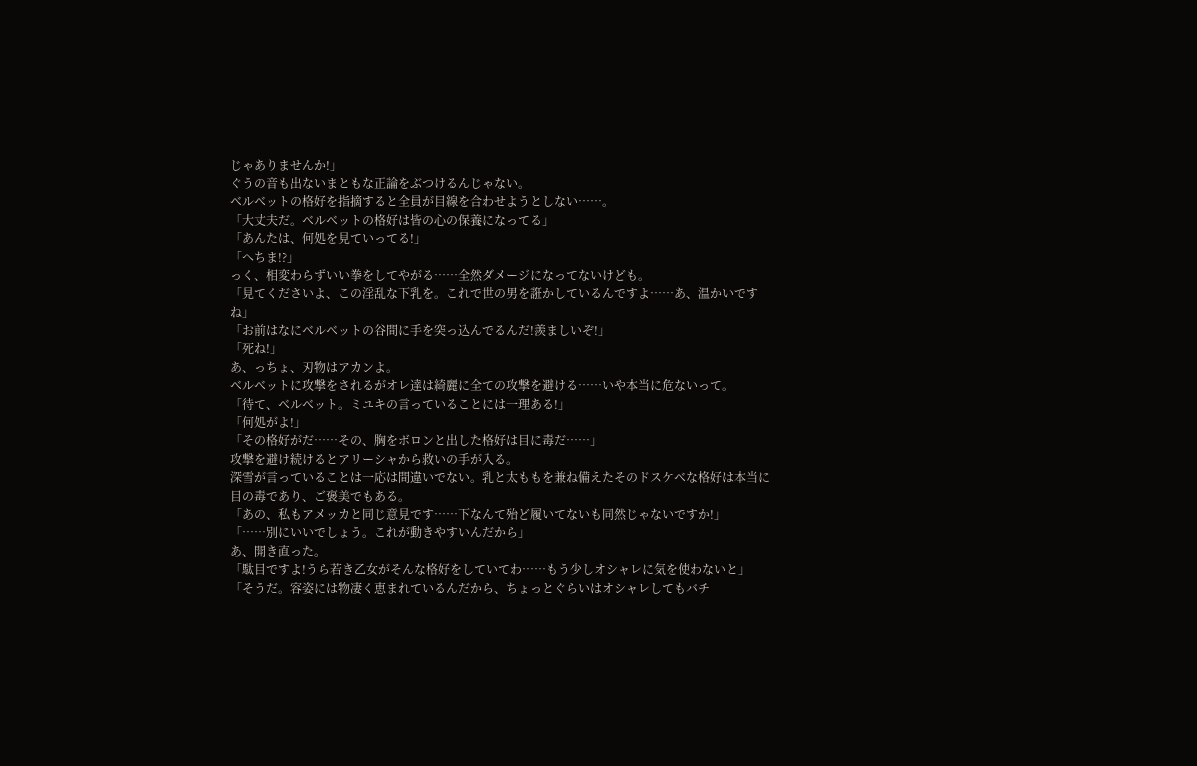じゃありませんか!」
ぐうの音も出ないまともな正論をぶつけるんじゃない。
ベルベットの格好を指摘すると全員が目線を合わせようとしない……。
「大丈夫だ。ベルベットの格好は皆の心の保養になってる」
「あんたは、何処を見ていってる!」
「へちま!?」
っく、相変わらずいい拳をしてやがる……全然ダメージになってないけども。
「見てくださいよ、この淫乱な下乳を。これで世の男を誑かしているんですよ……あ、温かいですね」
「お前はなにベルベットの谷間に手を突っ込んでるんだ!羨ましいぞ!」
「死ね!」
あ、っちょ、刃物はアカンよ。
ベルベットに攻撃をされるがオレ達は綺麗に全ての攻撃を避ける……いや本当に危ないって。
「待て、ベルベット。ミユキの言っていることには一理ある!」
「何処がよ!」
「その格好がだ……その、胸をボロンと出した格好は目に毒だ……」
攻撃を避け続けるとアリーシャから救いの手が入る。
深雪が言っていることは一応は間違いでない。乳と太ももを兼ね備えたそのドスケベな格好は本当に目の毒であり、ご褒美でもある。
「あの、私もアメッカと同じ意見です……下なんて殆ど履いてないも同然じゃないですか!」
「……別にいいでしょう。これが動きやすいんだから」
あ、開き直った。
「駄目ですよ!うら若き乙女がそんな格好をしていてわ……もう少しオシャレに気を使わないと」
「そうだ。容姿には物凄く恵まれているんだから、ちょっとぐらいはオシャレしてもバチ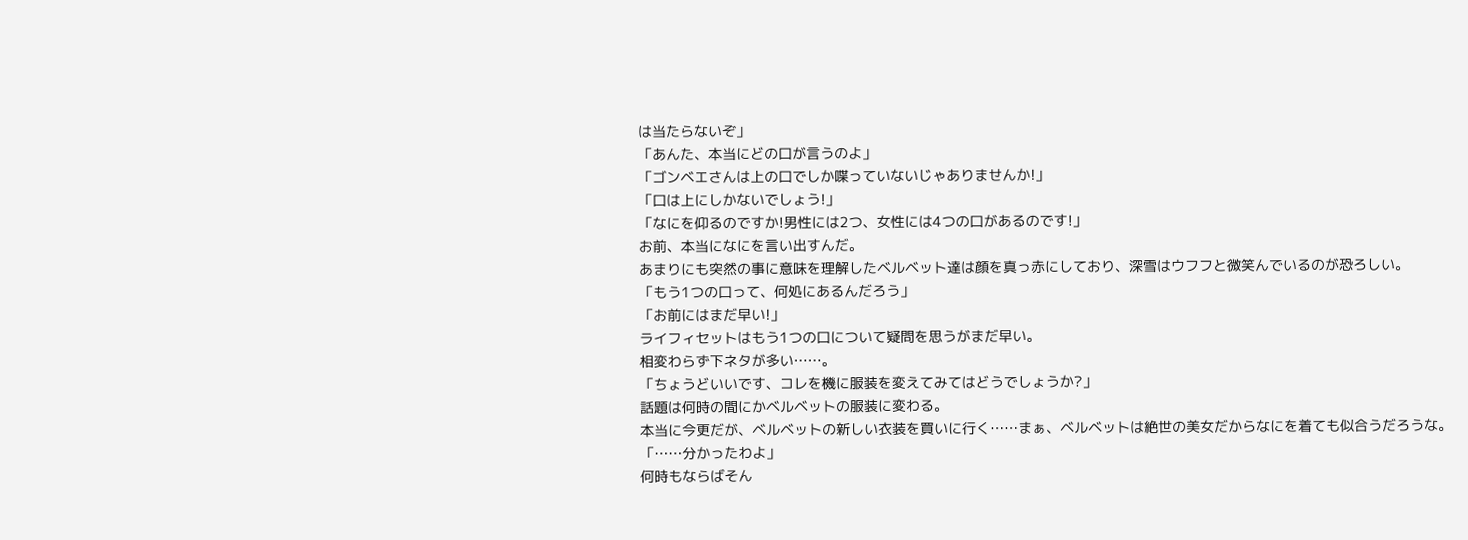は当たらないぞ」
「あんた、本当にどの口が言うのよ」
「ゴンベエさんは上の口でしか喋っていないじゃありませんか!」
「口は上にしかないでしょう!」
「なにを仰るのですか!男性には2つ、女性には4つの口があるのです!」
お前、本当になにを言い出すんだ。
あまりにも突然の事に意味を理解したベルベット達は顔を真っ赤にしており、深雪はウフフと微笑んでいるのが恐ろしい。
「もう1つの口って、何処にあるんだろう」
「お前にはまだ早い!」
ライフィセットはもう1つの口について疑問を思うがまだ早い。
相変わらず下ネタが多い……。
「ちょうどいいです、コレを機に服装を変えてみてはどうでしょうか?」
話題は何時の間にかベルベットの服装に変わる。
本当に今更だが、ベルベットの新しい衣装を買いに行く……まぁ、ベルベットは絶世の美女だからなにを着ても似合うだろうな。
「……分かったわよ」
何時もならばそん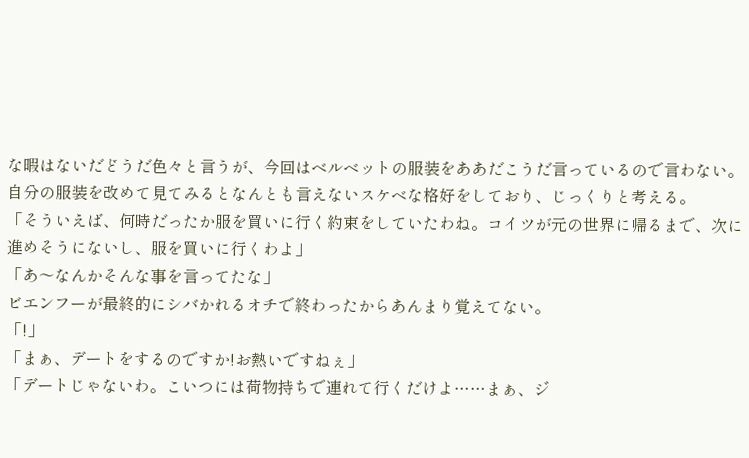な暇はないだどうだ色々と言うが、今回はベルベットの服装をああだこうだ言っているので言わない。
自分の服装を改めて見てみるとなんとも言えないスケベな格好をしており、じっくりと考える。
「そういえば、何時だったか服を買いに行く約束をしていたわね。コイツが元の世界に帰るまで、次に進めそうにないし、服を買いに行くわよ」
「あ〜なんかそんな事を言ってたな」
ビエンフーが最終的にシバかれるオチで終わったからあんまり覚えてない。
「!」
「まぁ、デートをするのですか!お熱いですねぇ」
「デートじゃないわ。こいつには荷物持ちで連れて行くだけよ……まぁ、ジ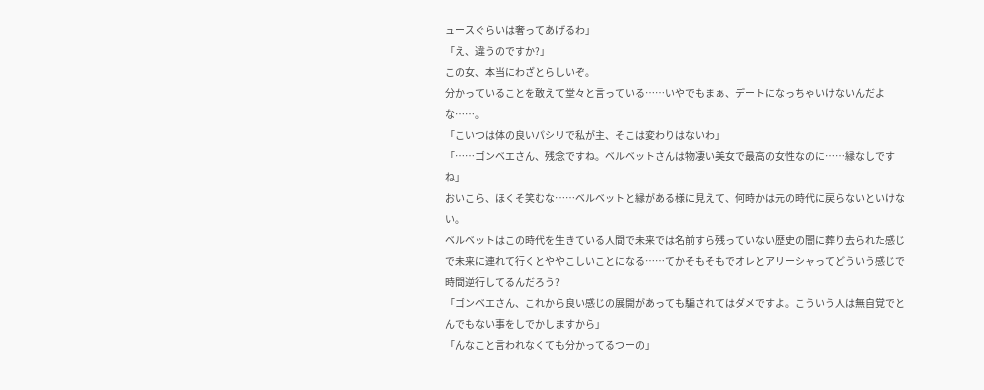ュースぐらいは奢ってあげるわ」
「え、違うのですか?」
この女、本当にわざとらしいぞ。
分かっていることを敢えて堂々と言っている……いやでもまぁ、デートになっちゃいけないんだよな……。
「こいつは体の良いパシリで私が主、そこは変わりはないわ」
「……ゴンベエさん、残念ですね。ベルベットさんは物凄い美女で最高の女性なのに……縁なしですね」
おいこら、ほくそ笑むな……ベルベットと縁がある様に見えて、何時かは元の時代に戻らないといけない。
ベルベットはこの時代を生きている人間で未来では名前すら残っていない歴史の闇に葬り去られた感じで未来に連れて行くとややこしいことになる……てかそもそもでオレとアリーシャってどういう感じで時間逆行してるんだろう?
「ゴンベエさん、これから良い感じの展開があっても騙されてはダメですよ。こういう人は無自覚でとんでもない事をしでかしますから」
「んなこと言われなくても分かってるつーの」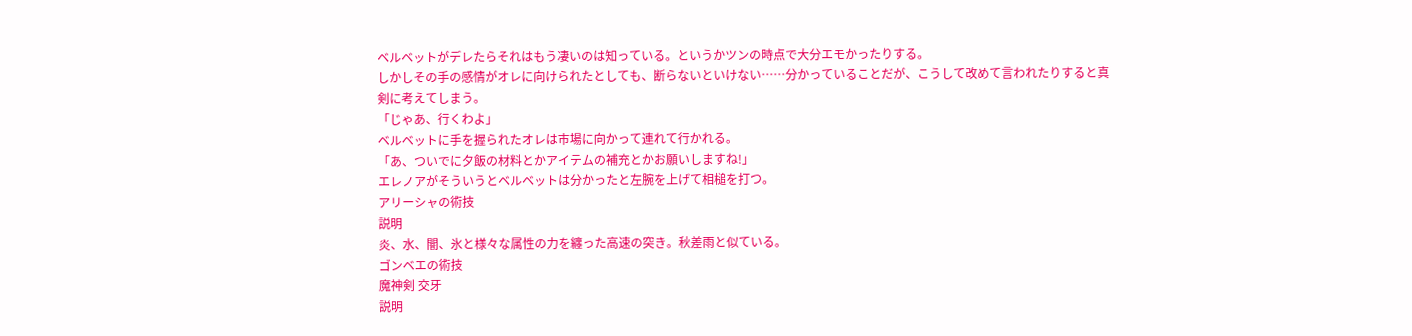ベルベットがデレたらそれはもう凄いのは知っている。というかツンの時点で大分エモかったりする。
しかしその手の感情がオレに向けられたとしても、断らないといけない……分かっていることだが、こうして改めて言われたりすると真剣に考えてしまう。
「じゃあ、行くわよ」
ベルベットに手を握られたオレは市場に向かって連れて行かれる。
「あ、ついでに夕飯の材料とかアイテムの補充とかお願いしますね!」
エレノアがそういうとベルベットは分かったと左腕を上げて相槌を打つ。
アリーシャの術技
説明
炎、水、闇、氷と様々な属性の力を纏った高速の突き。秋差雨と似ている。
ゴンベエの術技
魔神剣 交牙
説明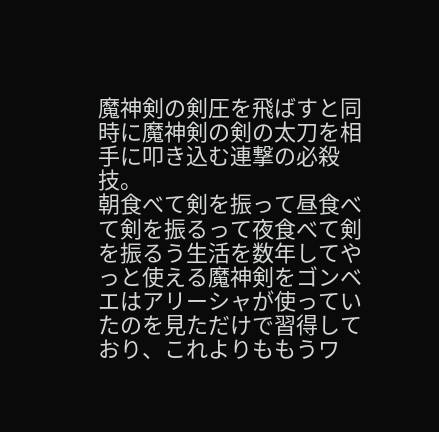魔神剣の剣圧を飛ばすと同時に魔神剣の剣の太刀を相手に叩き込む連撃の必殺技。
朝食べて剣を振って昼食べて剣を振るって夜食べて剣を振るう生活を数年してやっと使える魔神剣をゴンベエはアリーシャが使っていたのを見ただけで習得しており、これよりももうワ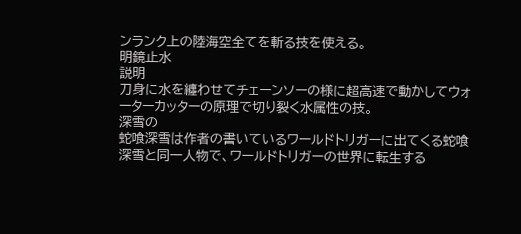ンランク上の陸海空全てを斬る技を使える。
明鏡止水
説明
刀身に水を纏わせてチェーンソーの様に超高速で動かしてウォーターカッターの原理で切り裂く水属性の技。
深雪の
蛇喰深雪は作者の書いているワールドトリガーに出てくる蛇喰深雪と同一人物で、ワールドトリガーの世界に転生する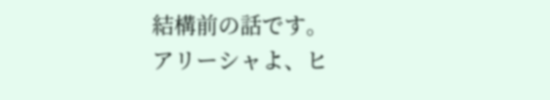結構前の話です。
アリーシャよ、ヒ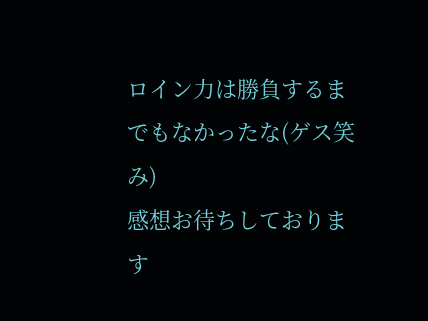ロイン力は勝負するまでもなかったな(ゲス笑み)
感想お待ちしております